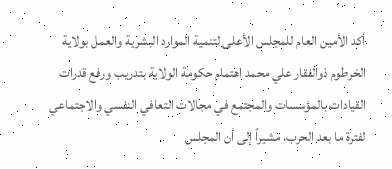أكد الأمين العام للمجلس الأعلى لتنمية الموارد البشرية والعمل بولاية الخرطوم ذوالفقار علي محمد اهتمام حكومة الولاية بتدريب ورفع قدرات القيادات بالمؤسسات والمجتمع في مجالات التعافي النفسي والاجتماعي لفترة ما بعد الحرب، مشيراً إلى أن المجلس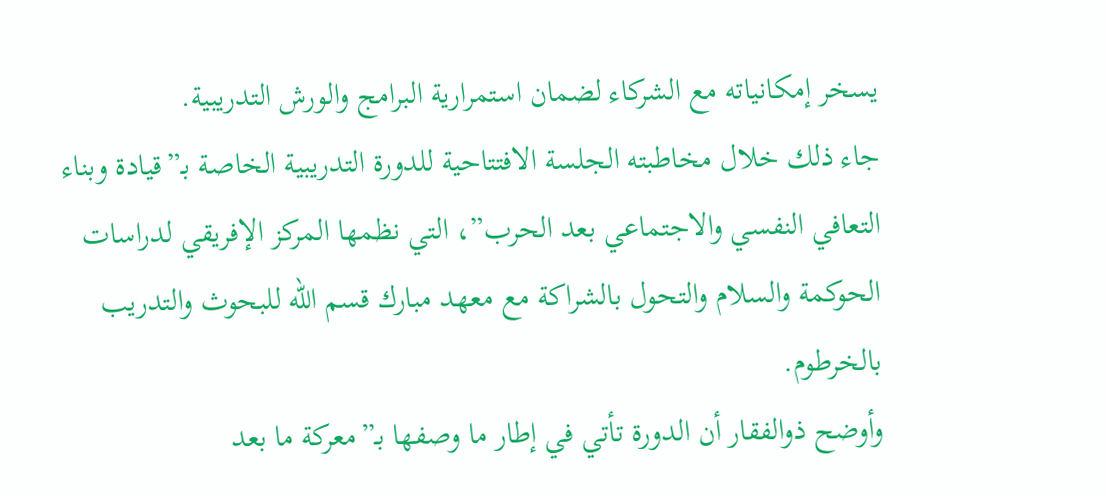يسخر إمكانياته مع الشركاء لضمان استمرارية البرامج والورش التدريبية.
جاء ذلك خلال مخاطبته الجلسة الافتتاحية للدورة التدريبية الخاصة بـ”قيادة وبناء التعافي النفسي والاجتماعي بعد الحرب”، التي نظمها المركز الإفريقي لدراسات الحوكمة والسلام والتحول بالشراكة مع معهد مبارك قسم الله للبحوث والتدريب بالخرطوم.
وأوضح ذوالفقار أن الدورة تأتي في إطار ما وصفها بـ”معركة ما بعد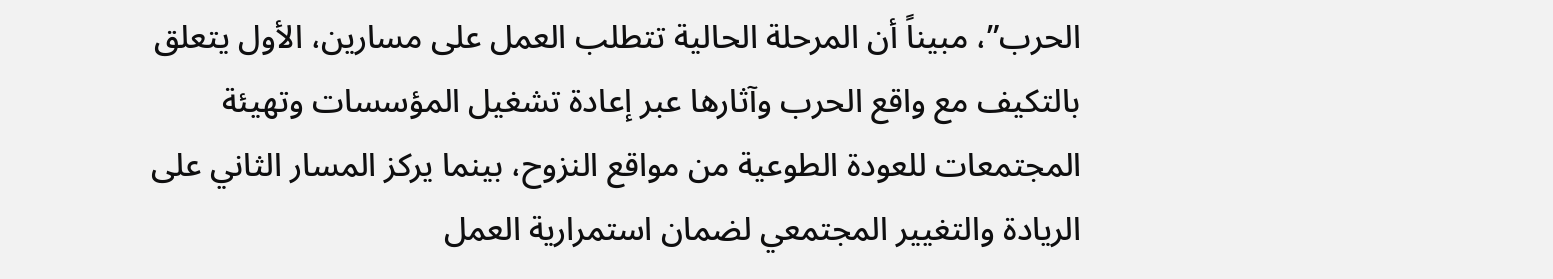الحرب”، مبيناً أن المرحلة الحالية تتطلب العمل على مسارين، الأول يتعلق بالتكيف مع واقع الحرب وآثارها عبر إعادة تشغيل المؤسسات وتهيئة المجتمعات للعودة الطوعية من مواقع النزوح، بينما يركز المسار الثاني على الريادة والتغيير المجتمعي لضمان استمرارية العمل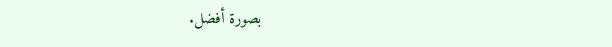بصورة أفضل.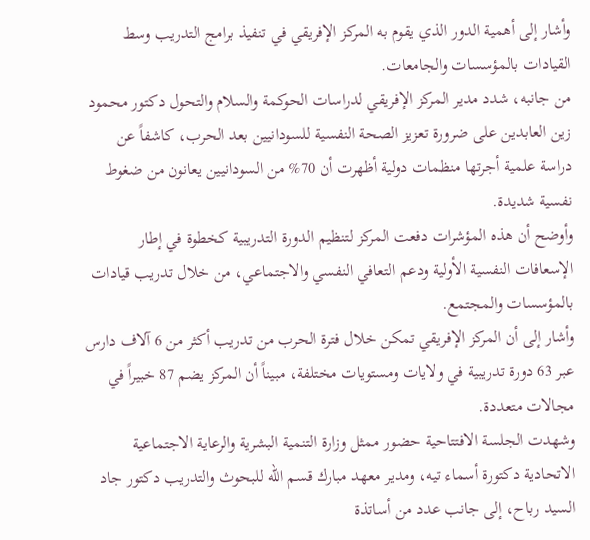وأشار إلى أهمية الدور الذي يقوم به المركز الإفريقي في تنفيذ برامج التدريب وسط القيادات بالمؤسسات والجامعات.
من جانبه، شدد مدير المركز الإفريقي لدراسات الحوكمة والسلام والتحول دكتور محمود زين العابدين على ضرورة تعزيز الصحة النفسية للسودانيين بعد الحرب، كاشفاً عن دراسة علمية أجرتها منظمات دولية أظهرت أن 70% من السودانيين يعانون من ضغوط نفسية شديدة.
وأوضح أن هذه المؤشرات دفعت المركز لتنظيم الدورة التدريبية كخطوة في إطار الإسعافات النفسية الأولية ودعم التعافي النفسي والاجتماعي، من خلال تدريب قيادات بالمؤسسات والمجتمع.
وأشار إلى أن المركز الإفريقي تمكن خلال فترة الحرب من تدريب أكثر من 6 آلاف دارس عبر 63 دورة تدريبية في ولايات ومستويات مختلفة، مبيناً أن المركز يضم 87 خبيراً في مجالات متعددة.
وشهدت الجلسة الافتتاحية حضور ممثل وزارة التنمية البشرية والرعاية الاجتماعية الاتحادية دكتورة أسماء تيه، ومدير معهد مبارك قسم الله للبحوث والتدريب دكتور جاد السيد رباح، إلى جانب عدد من أساتذة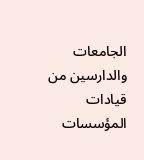الجامعات والدارسين من قيادات المؤسسات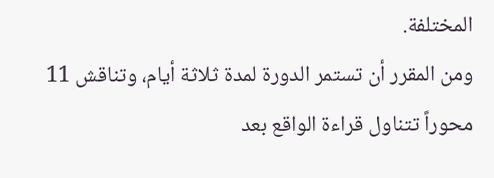المختلفة.
ومن المقرر أن تستمر الدورة لمدة ثلاثة أيام، وتناقش 11 محوراً تتناول قراءة الواقع بعد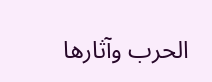الحرب وآثارها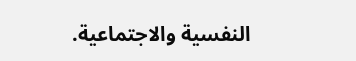النفسية والاجتماعية.